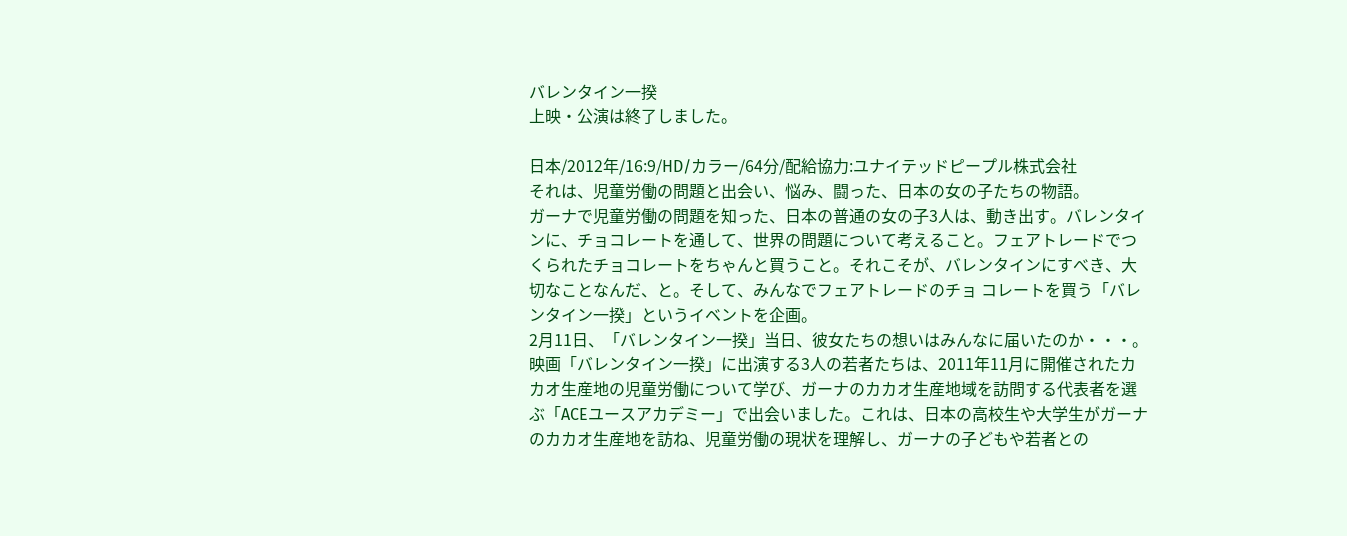バレンタイン一揆
上映・公演は終了しました。

日本/2012年/16:9/HD/カラー/64分/配給協力:ユナイテッドピープル株式会社
それは、児童労働の問題と出会い、悩み、闘った、日本の女の子たちの物語。
ガーナで児童労働の問題を知った、日本の普通の女の子3人は、動き出す。バレンタインに、チョコレートを通して、世界の問題について考えること。フェアトレードでつくられたチョコレートをちゃんと買うこと。それこそが、バレンタインにすべき、大切なことなんだ、と。そして、みんなでフェアトレードのチョ コレートを買う「バレンタイン一揆」というイベントを企画。
2月11日、「バレンタイン一揆」当日、彼女たちの想いはみんなに届いたのか・・・。
映画「バレンタイン一揆」に出演する3人の若者たちは、2011年11月に開催されたカカオ生産地の児童労働について学び、ガーナのカカオ生産地域を訪問する代表者を選ぶ「ACEユースアカデミー」で出会いました。これは、日本の高校生や大学生がガーナのカカオ生産地を訪ね、児童労働の現状を理解し、ガーナの子どもや若者との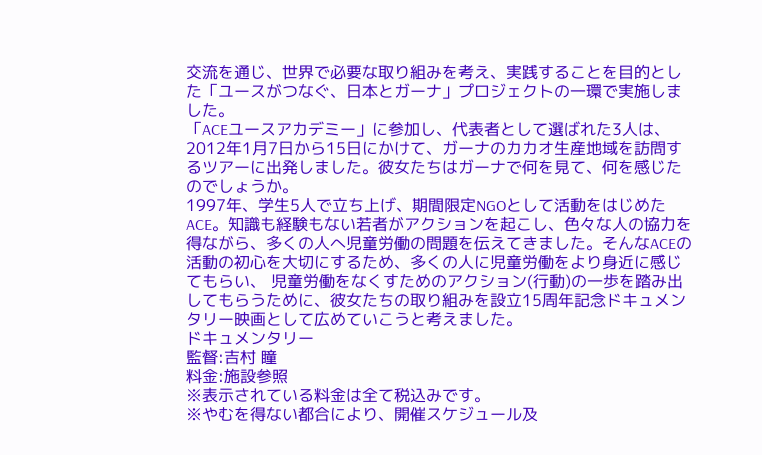交流を通じ、世界で必要な取り組みを考え、実践することを目的とした「ユースがつなぐ、日本とガーナ」プロジェクトの一環で実施しました。
「ACEユースアカデミー」に参加し、代表者として選ばれた3人は、2012年1月7日から15日にかけて、ガーナのカカオ生産地域を訪問するツアーに出発しました。彼女たちはガーナで何を見て、何を感じたのでしょうか。
1997年、学生5人で立ち上げ、期間限定NGOとして活動をはじめたACE。知識も経験もない若者がアクションを起こし、色々な人の協力を得ながら、多くの人へ児童労働の問題を伝えてきました。そんなACEの活動の初心を大切にするため、多くの人に児童労働をより身近に感じてもらい、 児童労働をなくすためのアクション(行動)の一歩を踏み出してもらうために、彼女たちの取り組みを設立15周年記念ドキュメンタリー映画として広めていこうと考えました。
ドキュメンタリー
監督:吉村 瞳
料金:施設参照
※表示されている料金は全て税込みです。
※やむを得ない都合により、開催スケジュール及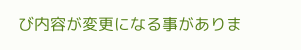び内容が変更になる事がありま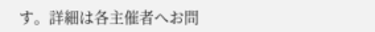す。詳細は各主催者へお問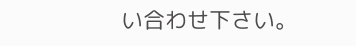い合わせ下さい。